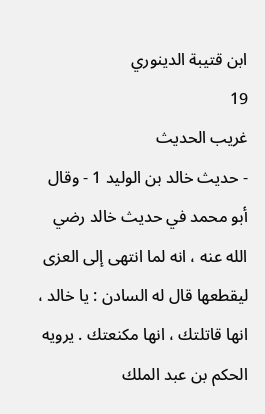ابن قتيبة الدينوري
19
غريب الحديث
- حديث خالد بن الوليد 1 - وقال أبو محمد في حديث خالد رضي الله عنه ، انه لما انتهى إلى العزى ليقطعها قال له السادن : يا خالد ، انها قاتلتك ، انها مكنعتك . يرويه الحكم بن عبد الملك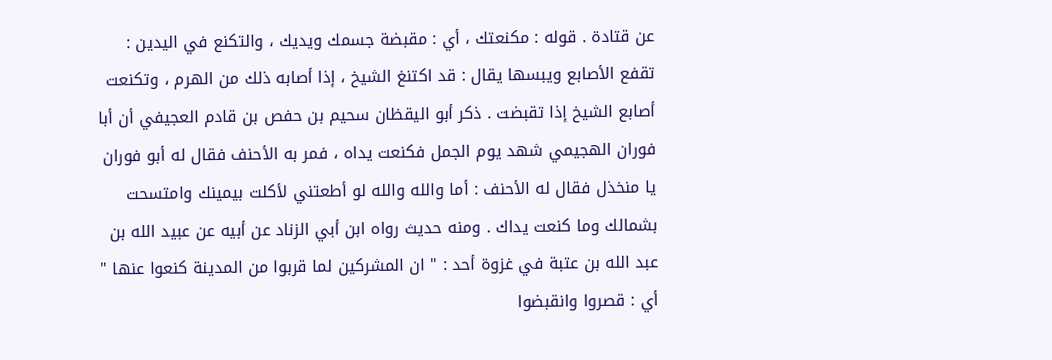عن قتادة . قوله : مكنعتك ، أي : مقبضة جسمك ويديك ، والتكنع في اليدين : تقفع الأصابع ويبسها يقال : قد اكتنغ الشيخ ، إذا أصابه ذلك من الهرم ، وتكنعت أصابع الشيخ إذا تقبضت . ذكر أبو اليقظان سحيم بن حفص بن قادم العجيفي أن أبا فوران الهجيمي شهد يوم الجمل فكنعت يداه ، فمر به الأحنف فقال له أبو فوران يا منخذل فقال له الأحنف : أما والله والله لو أطعتني لأكلت بيمينك وامتسحت بشمالك وما كنعت يداك . ومنه حديث رواه ابن أبي الزناد عن أبيه عن عبيد الله بن عبد الله بن عتبة في غزوة أحد : " ان المشركين لما قربوا من المدينة كنعوا عنها " أي : قصروا وانقبضوا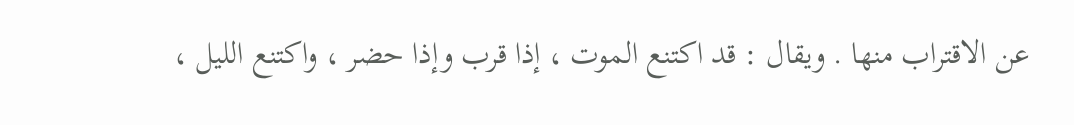عن الاقتراب منها . ويقال : قد اكتنع الموت ، إذا قرب وإذا حضر ، واكتنع الليل ،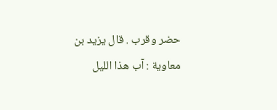حضر وقرب . قال يزيد بن معاوية : آب هذا الليل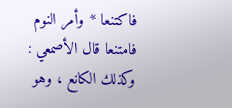فاكتنعا * وأمر النوم فامتنعا قال الأصمعي : وكذلك الكانع ، وهو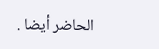الحاضر أيضا .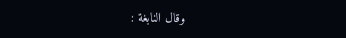وقال النابغة :